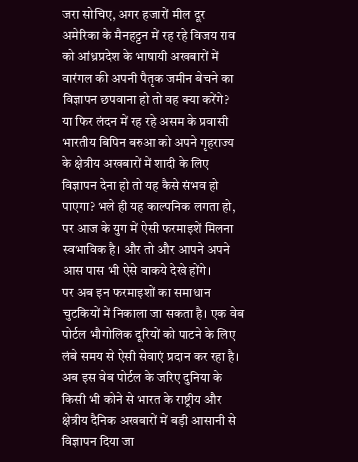जरा सोचिए, अगर हजारों मील दूर अमेरिका के मैनहट्टन में रह रहे विजय राव को आंध्रप्रदेश के भाषायी अखबारों में वारंगल की अपनी पैतृक जमीन बेचने का विज्ञापन छपवाना हो तो वह क्या करेंगे?
या फिर लंदन में रह रहे असम के प्रवासी भारतीय बिपिन बरुआ को अपने गृहराज्य के क्षेत्रीय अखबारों में शादी के लिए विज्ञापन देना हो तो यह कैसे संभव हो पाएगा? भले ही यह काल्पनिक लगता हो, पर आज के युग में ऐसी फरमाइशें मिलना स्वभाविक है। और तो और आपने अपने आस पास भी ऐसे वाकये देखे होंगे।
पर अब इन फरमाइशों का समाधान चुटकियों में निकाला जा सकता है। एक वेब पोर्टल भौगोलिक दूरियों को पाटने के लिए लंबे समय से ऐसी सेवाएं प्रदान कर रहा है। अब इस वेब पोर्टल के जरिए दुनिया के किसी भी कोने से भारत के राष्ट्रीय और क्षेत्रीय दैनिक अखबारों में बड़ी आसानी से विज्ञापन दिया जा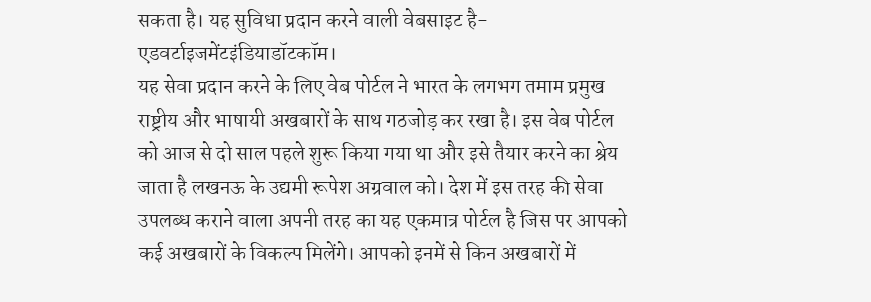सकता है। यह सुविधा प्रदान करने वाली वेबसाइट है- एडवर्टाइजमेंटइंडियाडॉटकॉम।
यह सेवा प्रदान करने के लिए वेब पोर्टल ने भारत के लगभग तमाम प्रमुख राष्ट्रीय और भाषायी अखबारों के साथ गठजोड़ कर रखा है। इस वेब पोर्टल को आज से दो साल पहले शुरू किया गया था और इसे तैयार करने का श्रेय जाता है लखनऊ के उद्यमी रूपेश अग्रवाल को। देश में इस तरह की सेवा उपलब्ध कराने वाला अपनी तरह का यह एकमात्र पोर्टल है जिस पर आपको कई अखबारों के विकल्प मिलेंगे। आपको इनमें से किन अखबारों में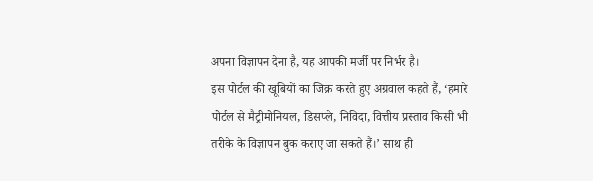अपना विज्ञापन देना है, यह आपकी मर्जी पर निर्भर है।
इस पोर्टल की खूबियों का जिक्र करते हुए अग्रवाल कहते हैं, ‘हमारे पोर्टल से मैट्रीमोनियल, डिसप्ले, निविदा, वित्तीय प्रस्ताव किसी भी तरीके के विज्ञापन बुक कराए जा सकते हैं।’ साथ ही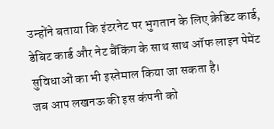उन्होंने बताया कि इंटरनेट पर भुगतान के लिए क्रेडिट कार्ड, डेबिट कार्ड और नेट बैंकिंग के साथ साथ ऑफ लाइन पेमेंट सुविधाओं का भी इस्तेमाल किया जा सकता है।
जब आप लखनऊ की इस कंपनी को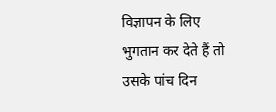विज्ञापन के लिए भुगतान कर देते हैं तो उसके पांच दिन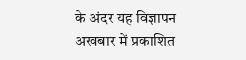के अंदर यह विज्ञापन अखबार में प्रकाशित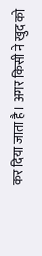कर दिया जाता है। अगर किसी ने खुद को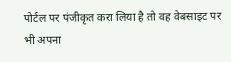पोर्टल पर पंजीकृत करा लिया है तो वह वेबसाइट पर भी अपना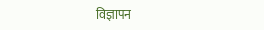विज्ञापन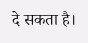दे सकता है।